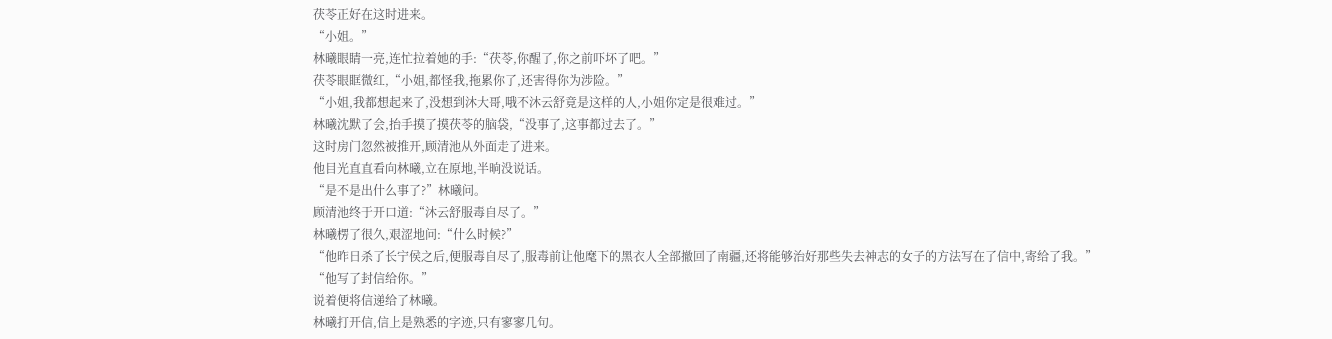茯苓正好在这时进来。
“小姐。”
林曦眼睛一亮,连忙拉着她的手:“茯苓,你醒了,你之前吓坏了吧。”
茯苓眼眶微红,“小姐,都怪我,拖累你了,还害得你为涉险。”
“小姐,我都想起来了,没想到沐大哥,哦不沐云舒竟是这样的人,小姐你定是很难过。”
林曦沈默了会,抬手摸了摸茯苓的脑袋,“没事了,这事都过去了。”
这时房门忽然被推开,顾清池从外面走了进来。
他目光直直看向林曦,立在原地,半晌没说话。
“是不是出什么事了?”林曦问。
顾清池终于开口道:“沐云舒服毒自尽了。”
林曦楞了很久,艰涩地问:“什么时候?”
“他昨日杀了长宁侯之后,便服毒自尽了,服毒前让他麾下的黑衣人全部撤回了南疆,还将能够治好那些失去神志的女子的方法写在了信中,寄给了我。”
“他写了封信给你。”
说着便将信递给了林曦。
林曦打开信,信上是熟悉的字迹,只有寥寥几句。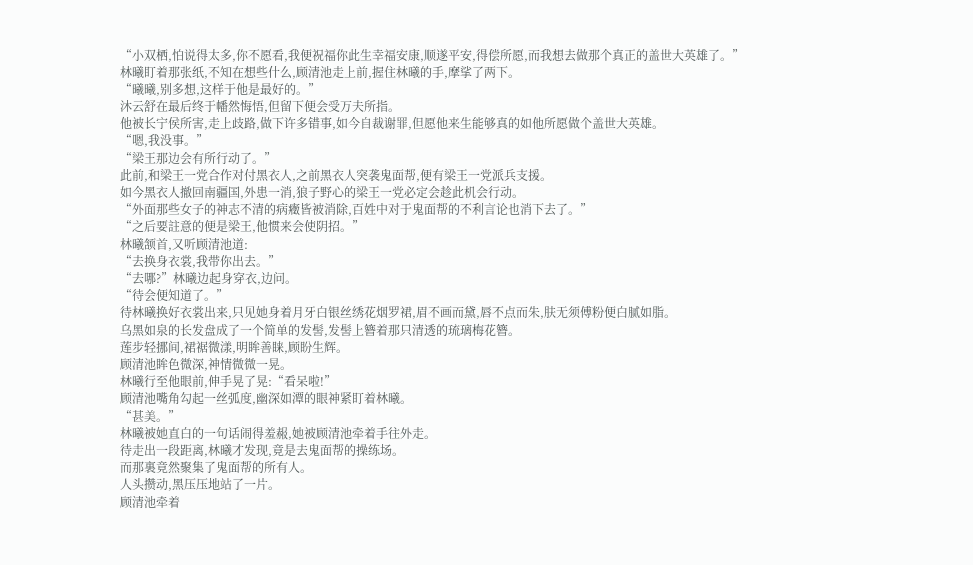“小双栖,怕说得太多,你不愿看,我便祝福你此生幸福安康,顺遂平安,得偿所愿,而我想去做那个真正的盖世大英雄了。”
林曦盯着那张纸,不知在想些什么,顾清池走上前,握住林曦的手,摩挲了两下。
“曦曦,别多想,这样于他是最好的。”
沐云舒在最后终于幡然悔悟,但留下便会受万夫所指。
他被长宁侯所害,走上歧路,做下许多错事,如今自裁谢罪,但愿他来生能够真的如他所愿做个盖世大英雄。
“嗯,我没事。”
“梁王那边会有所行动了。”
此前,和梁王一党合作对付黑衣人,之前黑衣人突袭鬼面帮,便有梁王一党派兵支援。
如今黑衣人撤回南疆国,外患一消,狼子野心的梁王一党必定会趁此机会行动。
“外面那些女子的神志不清的病癥皆被消除,百姓中对于鬼面帮的不利言论也消下去了。”
“之后要註意的便是梁王,他惯来会使阴招。”
林曦颔首,又听顾清池道:
“去换身衣裳,我带你出去。”
“去哪?”林曦边起身穿衣,边问。
“待会便知道了。”
待林曦换好衣裳出来,只见她身着月牙白银丝绣花烟罗裙,眉不画而黛,唇不点而朱,肤无须傅粉便白腻如脂。
乌黑如泉的长发盘成了一个简单的发髻,发髻上簪着那只清透的琉璃梅花簪。
莲步轻挪间,裙裾微漾,明眸善睐,顾盼生辉。
顾清池眸色微深,神情微微一晃。
林曦行至他眼前,伸手晃了晃:“看呆啦!”
顾清池嘴角勾起一丝弧度,幽深如潭的眼神紧盯着林曦。
“甚美。”
林曦被她直白的一句话闹得羞赧,她被顾清池牵着手往外走。
待走出一段距离,林曦才发现,竟是去鬼面帮的操练场。
而那裏竟然聚集了鬼面帮的所有人。
人头攒动,黑压压地站了一片。
顾清池牵着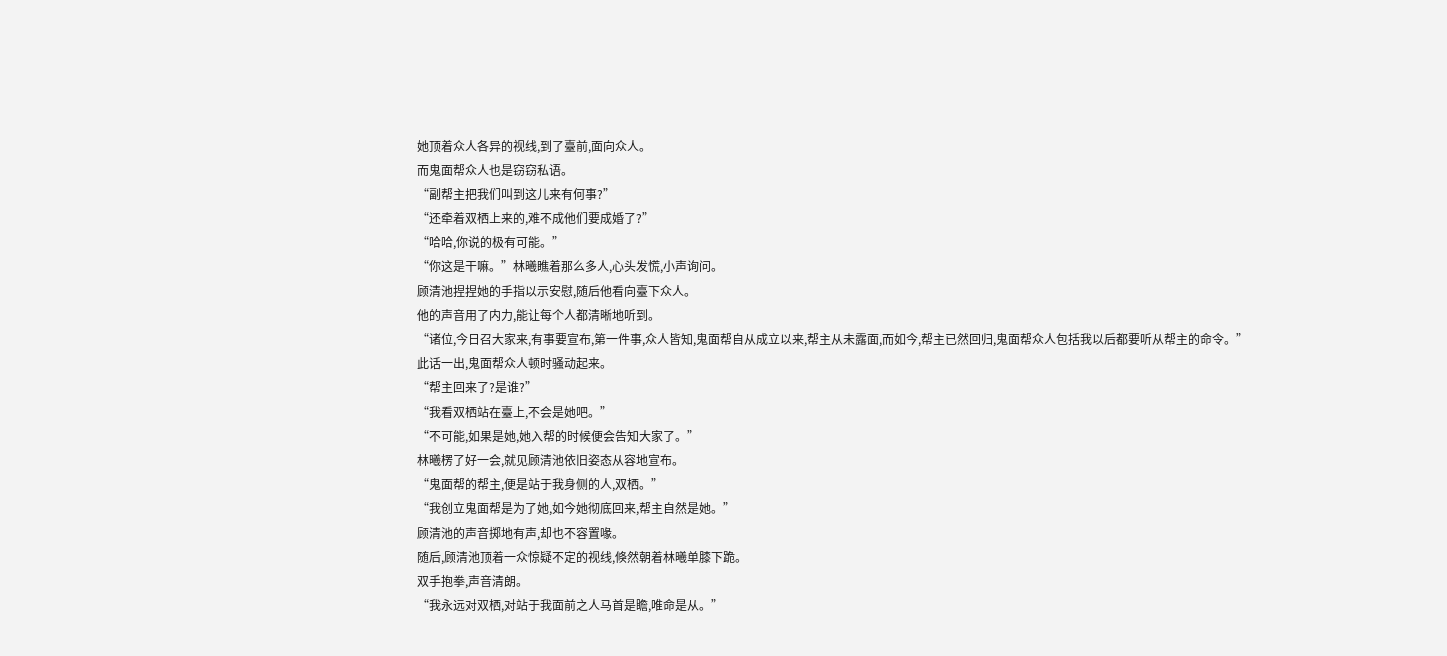她顶着众人各异的视线,到了臺前,面向众人。
而鬼面帮众人也是窃窃私语。
“副帮主把我们叫到这儿来有何事?”
“还牵着双栖上来的,难不成他们要成婚了?”
“哈哈,你说的极有可能。”
“你这是干嘛。”林曦瞧着那么多人,心头发慌,小声询问。
顾清池捏捏她的手指以示安慰,随后他看向臺下众人。
他的声音用了内力,能让每个人都清晰地听到。
“诸位,今日召大家来,有事要宣布,第一件事,众人皆知,鬼面帮自从成立以来,帮主从未露面,而如今,帮主已然回归,鬼面帮众人包括我以后都要听从帮主的命令。”
此话一出,鬼面帮众人顿时骚动起来。
“帮主回来了?是谁?”
“我看双栖站在臺上,不会是她吧。”
“不可能,如果是她,她入帮的时候便会告知大家了。”
林曦楞了好一会,就见顾清池依旧姿态从容地宣布。
“鬼面帮的帮主,便是站于我身侧的人,双栖。”
“我创立鬼面帮是为了她,如今她彻底回来,帮主自然是她。”
顾清池的声音掷地有声,却也不容置喙。
随后,顾清池顶着一众惊疑不定的视线,倏然朝着林曦单膝下跪。
双手抱拳,声音清朗。
“我永远对双栖,对站于我面前之人马首是瞻,唯命是从。”